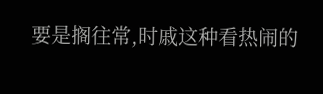要是搁往常,时戚这种看热闹的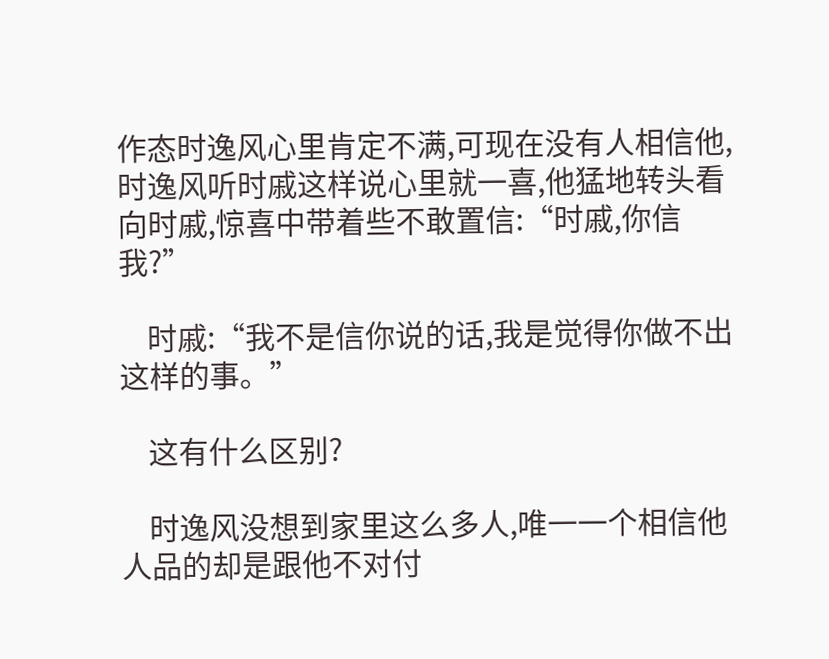作态时逸风心里肯定不满,可现在没有人相信他,时逸风听时戚这样说心里就一喜,他猛地转头看向时戚,惊喜中带着些不敢置信:“时戚,你信我?”

    时戚:“我不是信你说的话,我是觉得你做不出这样的事。”

    这有什么区别?

    时逸风没想到家里这么多人,唯一一个相信他人品的却是跟他不对付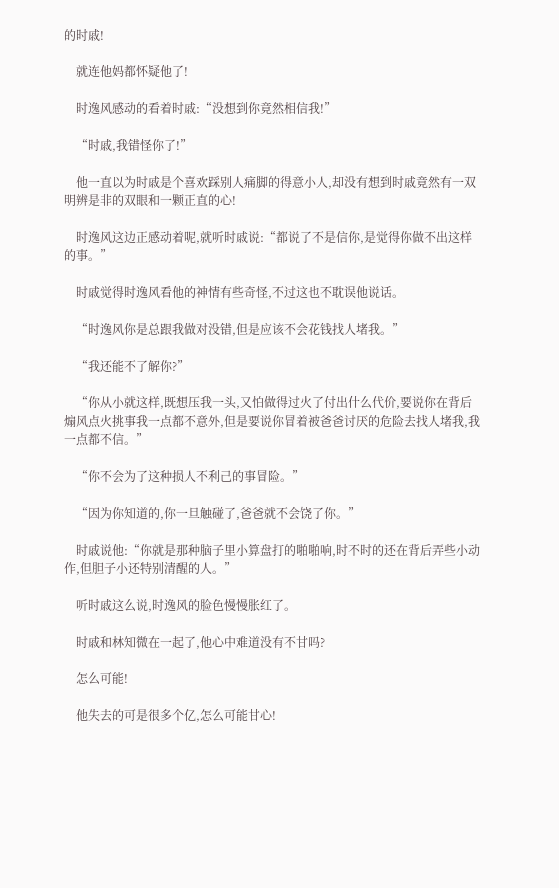的时戚!

    就连他妈都怀疑他了!

    时逸风感动的看着时戚:“没想到你竟然相信我!”

    “时戚,我错怪你了!”

    他一直以为时戚是个喜欢踩别人痛脚的得意小人,却没有想到时戚竟然有一双明辨是非的双眼和一颗正直的心!

    时逸风这边正感动着呢,就听时戚说:“都说了不是信你,是觉得你做不出这样的事。”

    时戚觉得时逸风看他的神情有些奇怪,不过这也不耽误他说话。

    “时逸风你是总跟我做对没错,但是应该不会花钱找人堵我。”

    “我还能不了解你?”

    “你从小就这样,既想压我一头,又怕做得过火了付出什么代价,要说你在背后煽风点火挑事我一点都不意外,但是要说你冒着被爸爸讨厌的危险去找人堵我,我一点都不信。”

    “你不会为了这种损人不利己的事冒险。”

    “因为你知道的,你一旦触碰了,爸爸就不会饶了你。”

    时戚说他:“你就是那种脑子里小算盘打的啪啪响,时不时的还在背后弄些小动作,但胆子小还特别清醒的人。”

    听时戚这么说,时逸风的脸色慢慢胀红了。

    时戚和林知微在一起了,他心中难道没有不甘吗?

    怎么可能!

    他失去的可是很多个亿,怎么可能甘心!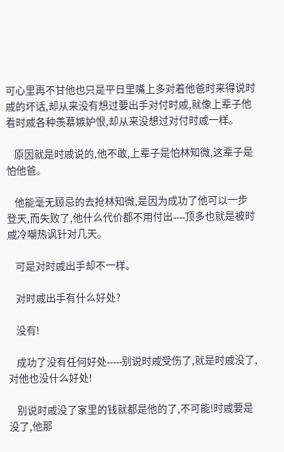可心里再不甘他也只是平日里嘴上多对着他爸时来得说时戚的坏话,却从来没有想过要出手对付时戚,就像上辈子他看时戚各种羡慕嫉妒恨,却从来没想过对付时戚一样。

    原因就是时戚说的,他不敢,上辈子是怕林知微,这辈子是怕他爸。

    他能毫无顾忌的去抢林知微,是因为成功了他可以一步登天,而失败了,他什么代价都不用付出----顶多也就是被时戚冷嘲热讽针对几天。

    可是对时戚出手却不一样。

    对时戚出手有什么好处?

    没有!

    成功了没有任何好处-----别说时戚受伤了,就是时戚没了,对他也没什么好处!

    别说时戚没了家里的钱就都是他的了,不可能!时戚要是没了,他那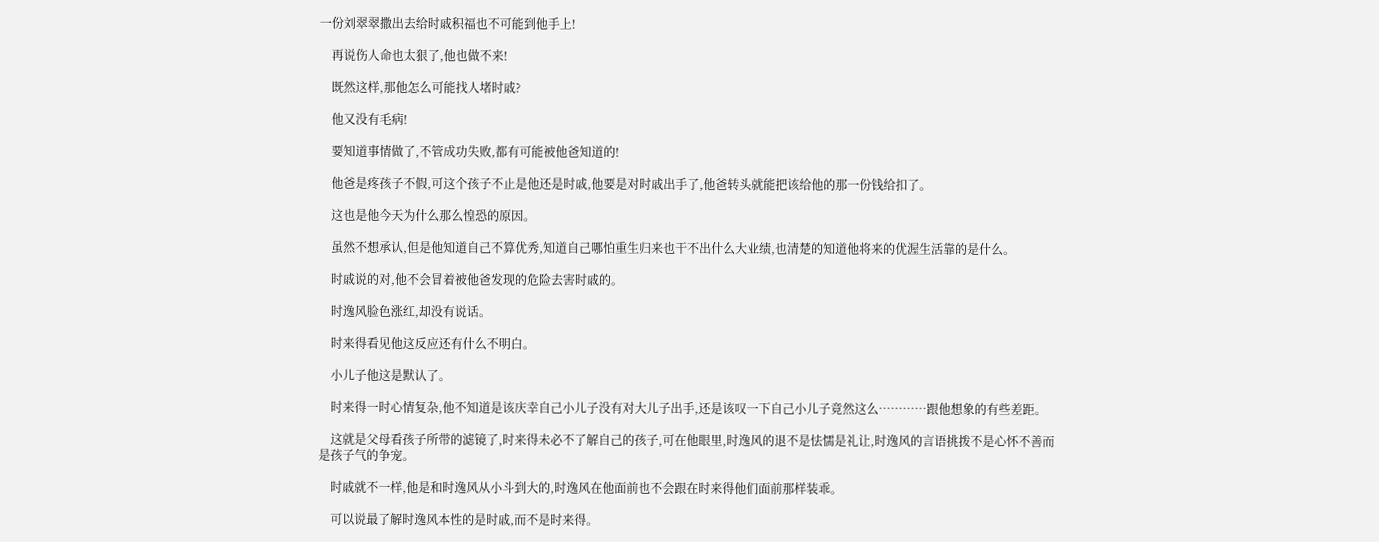一份刘翠翠撒出去给时戚积福也不可能到他手上!

    再说伤人命也太狠了,他也做不来!

    既然这样,那他怎么可能找人堵时戚?

    他又没有毛病!

    要知道事情做了,不管成功失败,都有可能被他爸知道的!

    他爸是疼孩子不假,可这个孩子不止是他还是时戚,他要是对时戚出手了,他爸转头就能把该给他的那一份钱给扣了。

    这也是他今天为什么那么惶恐的原因。

    虽然不想承认,但是他知道自己不算优秀,知道自己哪怕重生归来也干不出什么大业绩,也清楚的知道他将来的优渥生活靠的是什么。

    时戚说的对,他不会冒着被他爸发现的危险去害时戚的。

    时逸风脸色涨红,却没有说话。

    时来得看见他这反应还有什么不明白。

    小儿子他这是默认了。

    时来得一时心情复杂,他不知道是该庆幸自己小儿子没有对大儿子出手,还是该叹一下自己小儿子竟然这么…………跟他想象的有些差距。

    这就是父母看孩子所带的滤镜了,时来得未必不了解自己的孩子,可在他眼里,时逸风的退不是怯懦是礼让,时逸风的言语挑拨不是心怀不善而是孩子气的争宠。

    时戚就不一样,他是和时逸风从小斗到大的,时逸风在他面前也不会跟在时来得他们面前那样装乖。

    可以说最了解时逸风本性的是时戚,而不是时来得。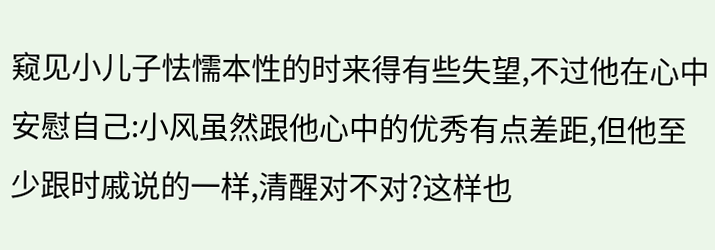窥见小儿子怯懦本性的时来得有些失望,不过他在心中安慰自己:小风虽然跟他心中的优秀有点差距,但他至少跟时戚说的一样,清醒对不对?这样也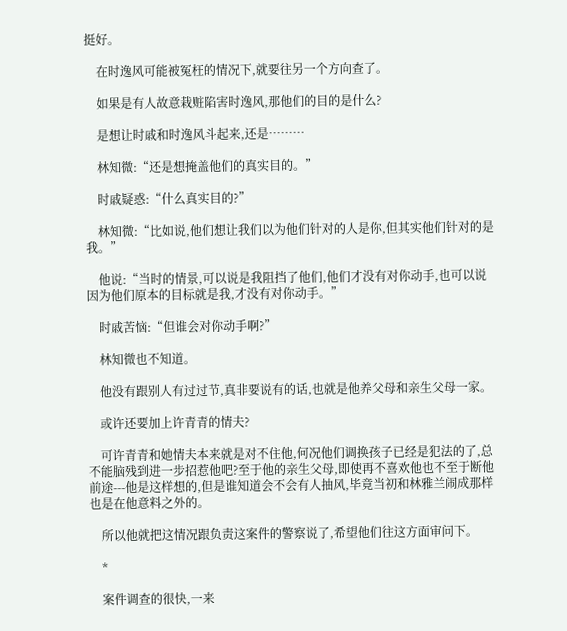挺好。

    在时逸风可能被冤枉的情况下,就要往另一个方向查了。

    如果是有人故意栽赃陷害时逸风,那他们的目的是什么?

    是想让时戚和时逸风斗起来,还是………

    林知微:“还是想掩盖他们的真实目的。”

    时戚疑惑:“什么真实目的?”

    林知微:“比如说,他们想让我们以为他们针对的人是你,但其实他们针对的是我。”

    他说:“当时的情景,可以说是我阻挡了他们,他们才没有对你动手,也可以说因为他们原本的目标就是我,才没有对你动手。”

    时戚苦恼:“但谁会对你动手啊?”

    林知微也不知道。

    他没有跟别人有过过节,真非要说有的话,也就是他养父母和亲生父母一家。

    或许还要加上许青青的情夫?

    可许青青和她情夫本来就是对不住他,何况他们调换孩子已经是犯法的了,总不能脑残到进一步招惹他吧?至于他的亲生父母,即使再不喜欢他也不至于断他前途---他是这样想的,但是谁知道会不会有人抽风,毕竟当初和林雅兰闹成那样也是在他意料之外的。

    所以他就把这情况跟负责这案件的警察说了,希望他们往这方面审问下。

    *

    案件调查的很快,一来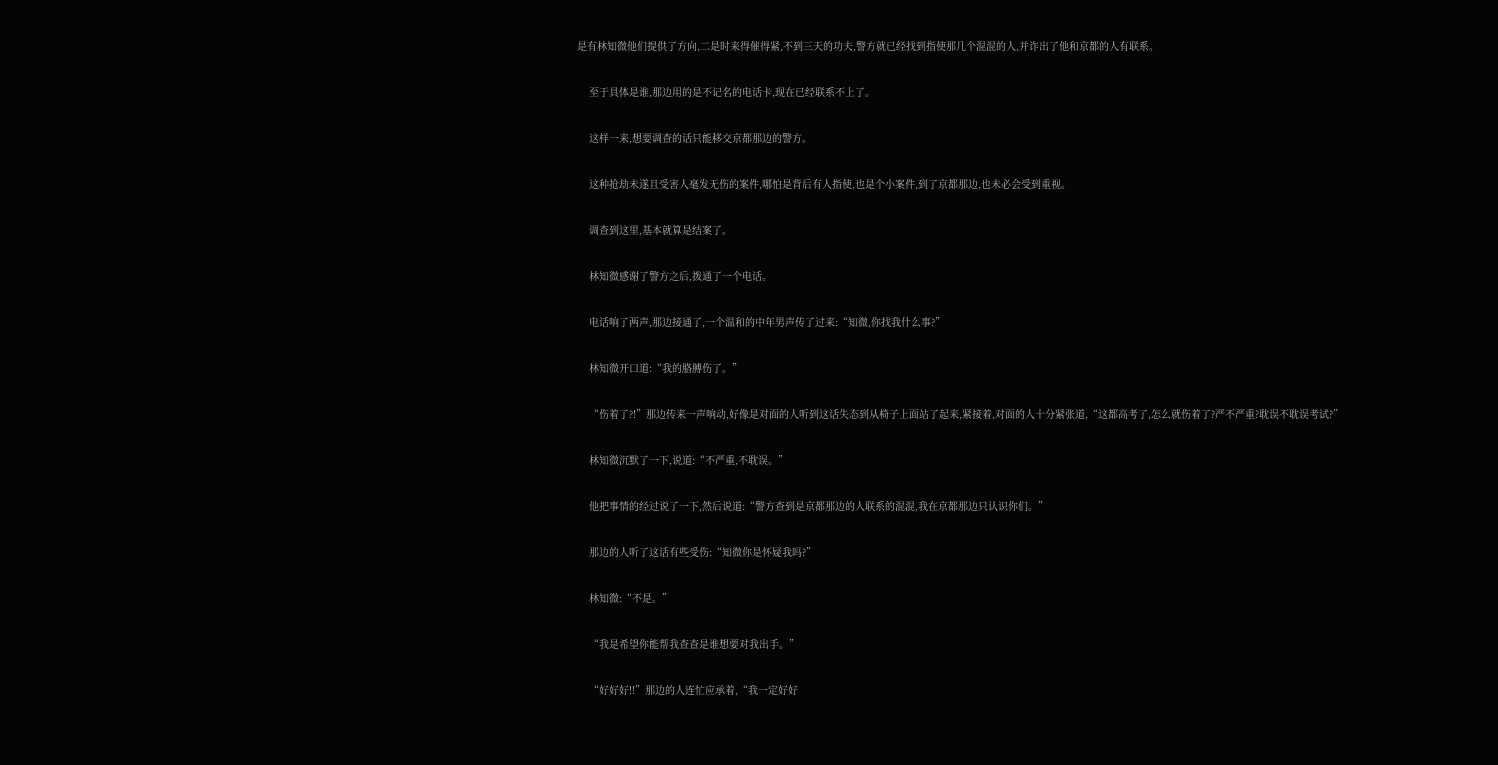是有林知微他们提供了方向,二是时来得催得紧,不到三天的功夫,警方就已经找到指使那几个混混的人,并诈出了他和京都的人有联系。

    至于具体是谁,那边用的是不记名的电话卡,现在已经联系不上了。

    这样一来,想要调查的话只能移交京都那边的警方。

    这种抢劫未遂且受害人毫发无伤的案件,哪怕是背后有人指使,也是个小案件,到了京都那边,也未必会受到重视。

    调查到这里,基本就算是结案了。

    林知微感谢了警方之后,拨通了一个电话。

    电话响了两声,那边接通了,一个温和的中年男声传了过来:“知微,你找我什么事?”

    林知微开口道:“我的胳膊伤了。”

    “伤着了?!”那边传来一声响动,好像是对面的人听到这话失态到从椅子上面站了起来,紧接着,对面的人十分紧张道,“这都高考了,怎么就伤着了?严不严重?耽误不耽误考试?”

    林知微沉默了一下,说道:“不严重,不耽误。”

    他把事情的经过说了一下,然后说道:“警方查到是京都那边的人联系的混混,我在京都那边只认识你们。”

    那边的人听了这话有些受伤:“知微你是怀疑我吗?”

    林知微:“不是。”

    “我是希望你能帮我查查是谁想要对我出手。”

    “好好好!!”那边的人连忙应承着,“我一定好好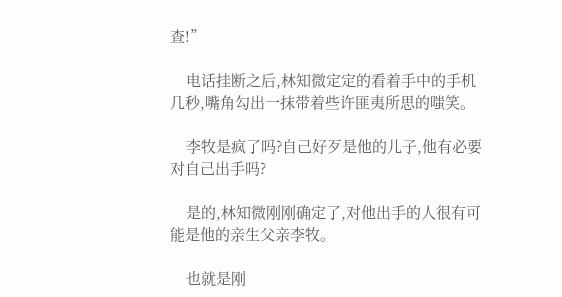查!”

    电话挂断之后,林知微定定的看着手中的手机几秒,嘴角勾出一抹带着些许匪夷所思的嗤笑。

    李牧是疯了吗?自己好歹是他的儿子,他有必要对自己出手吗?

    是的,林知微刚刚确定了,对他出手的人很有可能是他的亲生父亲李牧。

    也就是刚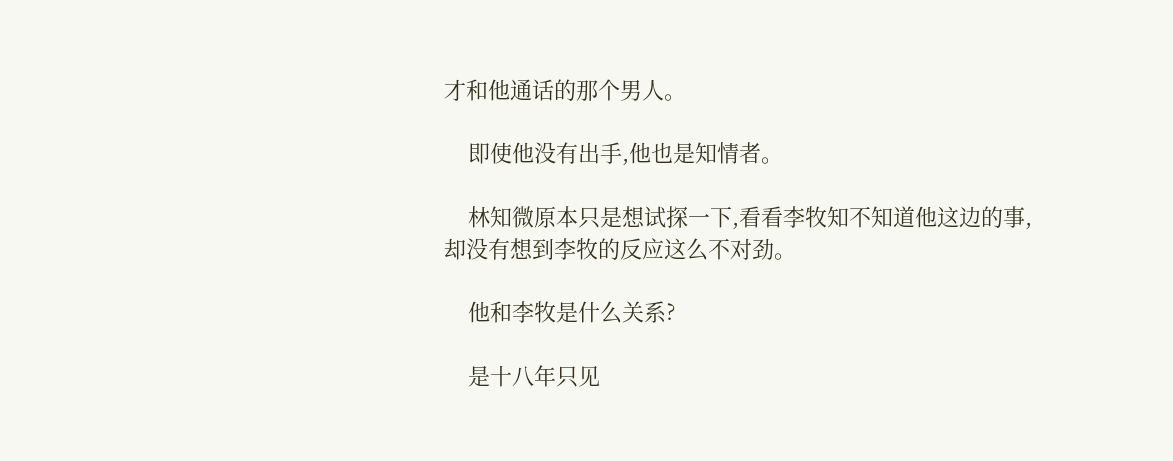才和他通话的那个男人。

    即使他没有出手,他也是知情者。

    林知微原本只是想试探一下,看看李牧知不知道他这边的事,却没有想到李牧的反应这么不对劲。

    他和李牧是什么关系?

    是十八年只见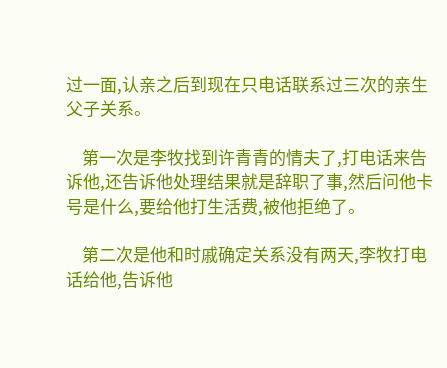过一面,认亲之后到现在只电话联系过三次的亲生父子关系。

    第一次是李牧找到许青青的情夫了,打电话来告诉他,还告诉他处理结果就是辞职了事,然后问他卡号是什么,要给他打生活费,被他拒绝了。

    第二次是他和时戚确定关系没有两天,李牧打电话给他,告诉他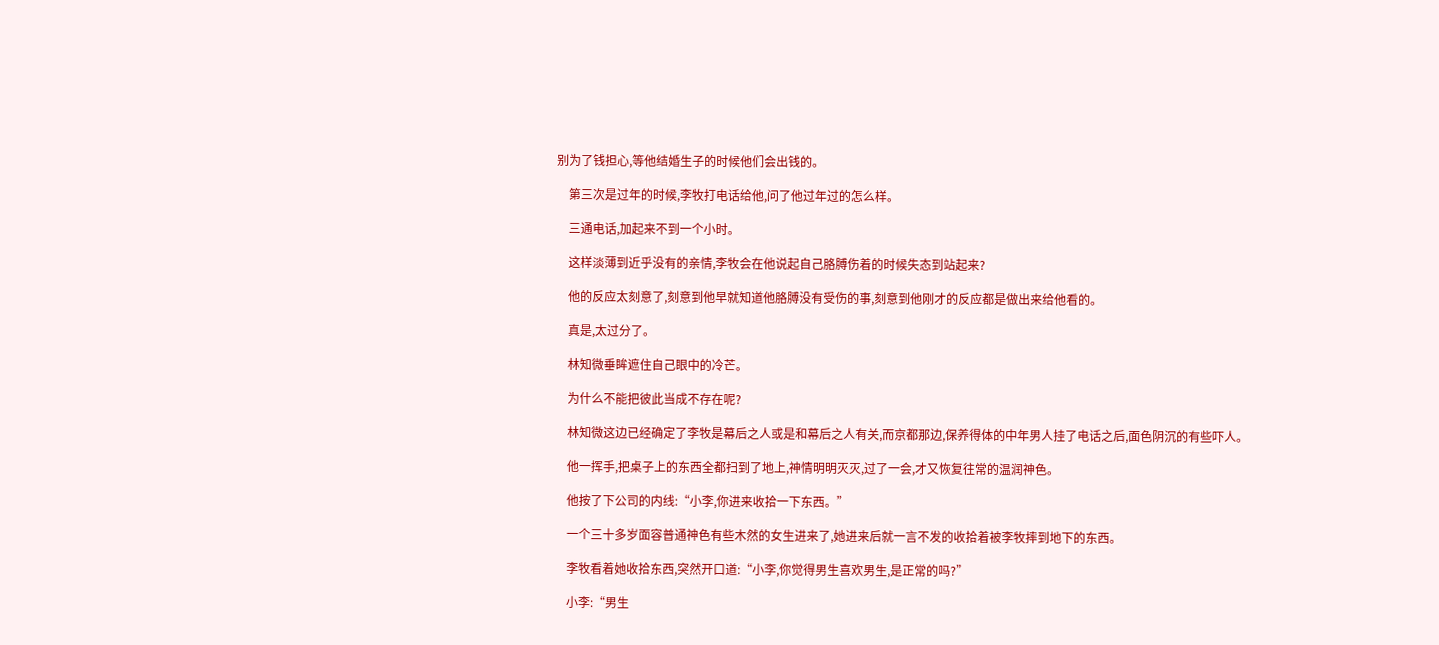别为了钱担心,等他结婚生子的时候他们会出钱的。

    第三次是过年的时候,李牧打电话给他,问了他过年过的怎么样。

    三通电话,加起来不到一个小时。

    这样淡薄到近乎没有的亲情,李牧会在他说起自己胳膊伤着的时候失态到站起来?

    他的反应太刻意了,刻意到他早就知道他胳膊没有受伤的事,刻意到他刚才的反应都是做出来给他看的。

    真是,太过分了。

    林知微垂眸遮住自己眼中的冷芒。

    为什么不能把彼此当成不存在呢?

    林知微这边已经确定了李牧是幕后之人或是和幕后之人有关,而京都那边,保养得体的中年男人挂了电话之后,面色阴沉的有些吓人。

    他一挥手,把桌子上的东西全都扫到了地上,神情明明灭灭,过了一会,才又恢复往常的温润神色。

    他按了下公司的内线:“小李,你进来收拾一下东西。”

    一个三十多岁面容普通神色有些木然的女生进来了,她进来后就一言不发的收拾着被李牧摔到地下的东西。

    李牧看着她收拾东西,突然开口道:“小李,你觉得男生喜欢男生,是正常的吗?”

    小李:“男生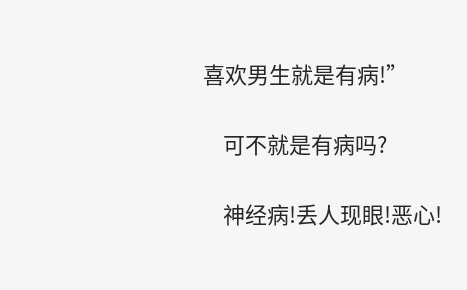喜欢男生就是有病!”

    可不就是有病吗?

    神经病!丢人现眼!恶心!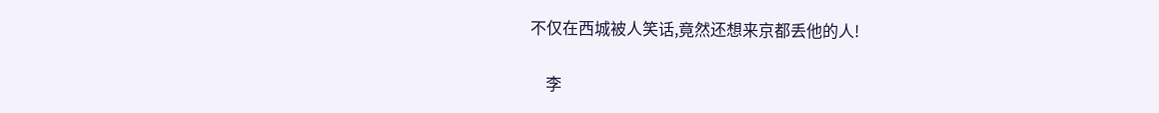不仅在西城被人笑话,竟然还想来京都丢他的人!

    李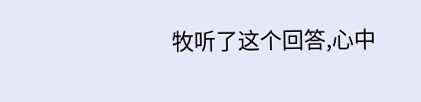牧听了这个回答,心中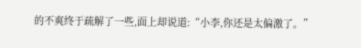的不爽终于疏解了一些,面上却说道:“小李,你还是太偏激了。”